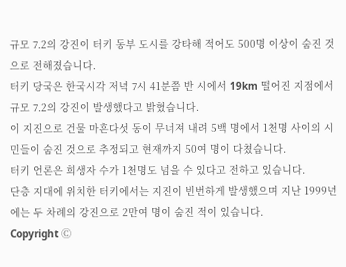규모 7.2의 강진이 터키 동부 도시를 강타해 적어도 500명 이상이 숨진 것으로 전해졌습니다.
터키 당국은 한국시각 저녁 7시 41분쯤 반 시에서 19km 떨어진 지점에서 규모 7.2의 강진이 발생했다고 밝혔습니다.
이 지진으로 건물 마흔다섯 동이 무너져 내려 5백 명에서 1천명 사이의 시민들이 숨진 것으로 추정되고 현재까지 50여 명이 다쳤습니다.
터키 언론은 희생자 수가 1천명도 넘을 수 있다고 전하고 있습니다.
단층 지대에 위치한 터키에서는 지진이 빈번하게 발생했으며 지난 1999년에는 두 차례의 강진으로 2만여 명이 숨진 적이 있습니다.
Copyright Ⓒ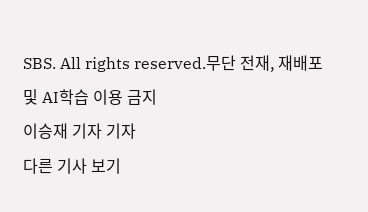SBS. All rights reserved.무단 전재, 재배포 및 AI학습 이용 금지
이승재 기자 기자
다른 기사 보기